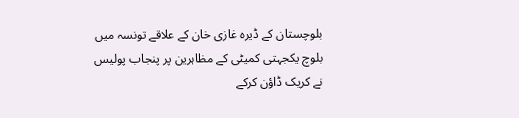بلوچستان کے ڈیرہ غازی خان کے علاقے تونسہ میں بلوچ یکجہتی کمیٹی کے مظاہرین پر پنجاب پولیس نے کریک ڈاؤن کرکے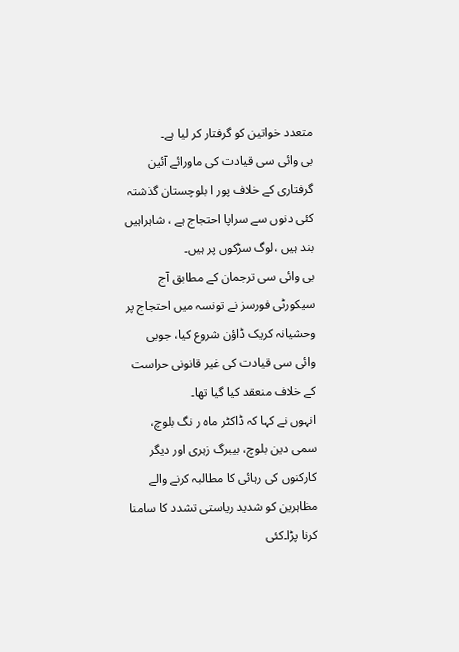متعدد خواتین کو گرفتار کر لیا ہے۔
بی وائی سی قیادت کی ماورائے آئین گرفتاری کے خلاف پور ا بلوچستان گذشتہ کئی دنوں سے سراپا احتجاج ہے ، شاہراہیں بند ہیں ،لوگ سڑکوں پر ہیں۔
بی وائی سی ترجمان کے مطابق آج سیکورٹی فورسز نے تونسہ میں احتجاج پر وحشیانہ کریک ڈاؤن شروع کیا، جوبی وائی سی قیادت کی غیر قانونی حراست کے خلاف منعقد کیا گیا تھا۔
انہوں نے کہا کہ ڈاکٹر ماہ ر نگ بلوچ، سمی دین بلوچ، بیبرگ زہری اور دیگر کارکنوں کی رہائی کا مطالبہ کرنے والے مظاہرین کو شدید ریاستی تشدد کا سامنا کرنا پڑا۔کئی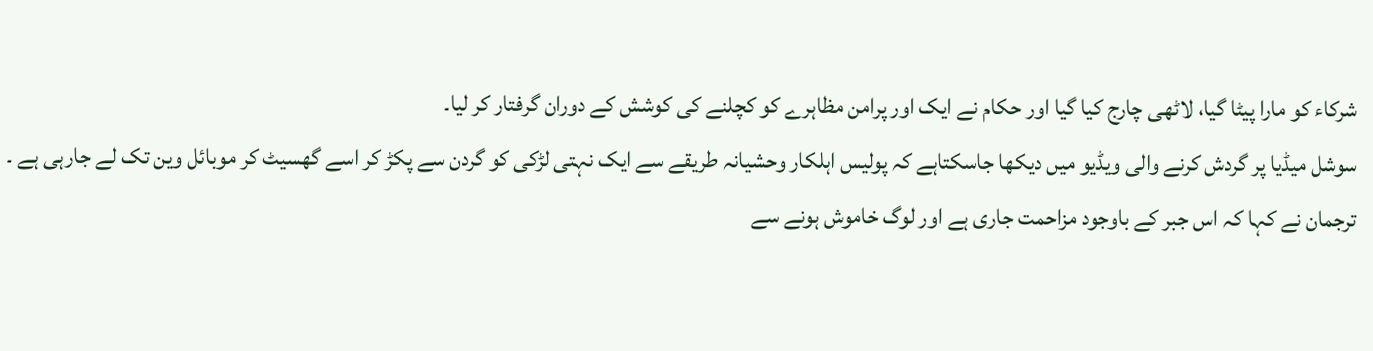شرکاء کو مارا پیٹا گیا، لاٹھی چارج کیا گیا اور حکام نے ایک اور پرامن مظاہرے کو کچلنے کی کوشش کے دوران گرفتار کر لیا۔
سوشل میڈیا پر گردش کرنے والی ویڈیو میں دیکھا جاسکتاہے کہ پولیس اہلکار وحشیانہ طریقے سے ایک نہتی لڑکی کو گردن سے پکڑ کر اسے گھسیٹ کر موبائل وین تک لے جارہی ہے ۔
ترجمان نے کہا کہ اس جبر کے باوجود مزاحمت جاری ہے اور لوگ خاموش ہونے سے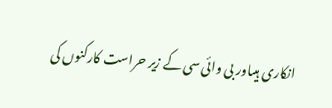انکاری ہیںاور بی وائی سی کے زیر حراست کارکنوں کی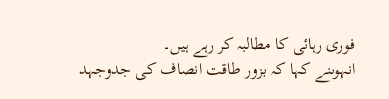فوری رہائی کا مطالبہ کر رہے ہیں۔
انہوںنے کہا کہ بزور طاقت انصاف کی جدوجہد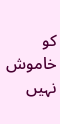کو خاموش نہیں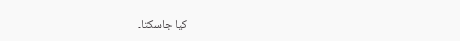کیا جاسکتا۔